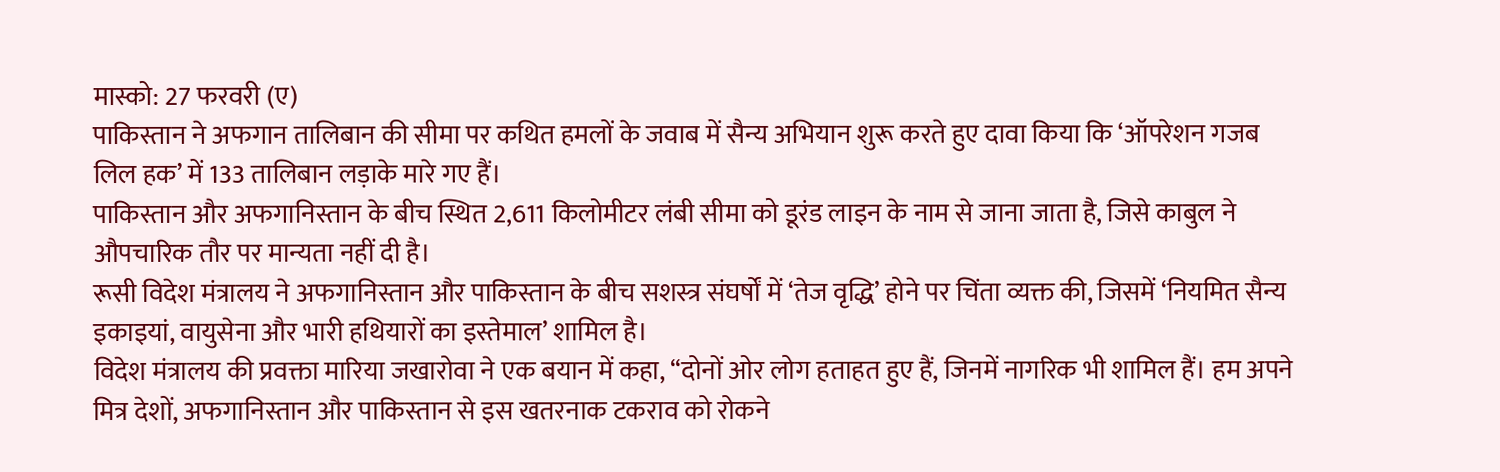मास्को: 27 फरवरी (ए)
पाकिस्तान ने अफगान तालिबान की सीमा पर कथित हमलों के जवाब में सैन्य अभियान शुरू करते हुए दावा किया कि ‘ऑपरेशन गजब लिल हक’ में 133 तालिबान लड़ाके मारे गए हैं।
पाकिस्तान और अफगानिस्तान के बीच स्थित 2,611 किलोमीटर लंबी सीमा को डूरंड लाइन के नाम से जाना जाता है, जिसे काबुल ने औपचारिक तौर पर मान्यता नहीं दी है।
रूसी विदेश मंत्रालय ने अफगानिस्तान और पाकिस्तान के बीच सशस्त्र संघर्षों में ‘तेज वृद्धि’ होने पर चिंता व्यक्त की, जिसमें ‘नियमित सैन्य इकाइयां, वायुसेना और भारी हथियारों का इस्तेमाल’ शामिल है।
विदेश मंत्रालय की प्रवक्ता मारिया जखारोवा ने एक बयान में कहा, ‘‘दोनों ओर लोग हताहत हुए हैं, जिनमें नागरिक भी शामिल हैं। हम अपने मित्र देशों, अफगानिस्तान और पाकिस्तान से इस खतरनाक टकराव को रोकने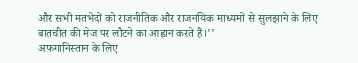और सभी मतभेदों को राजनीतिक और राजनयिक माध्यमों से सुलझाने के लिए बातचीत की मेज पर लौटने का आह्वान करते हैं।’’
अफगानिस्तान के लिए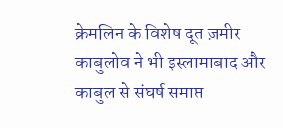क्रेमलिन के विशेष दूत ज़मीर काबुलोव ने भी इस्लामाबाद और काबुल से संघर्ष समाप्त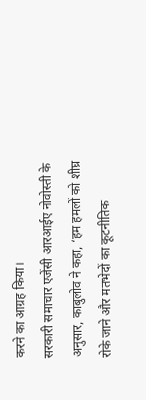करने का आग्रह किया।
सरकारी समाचार एजेंसी आरआईए नोवोस्ती के अनुसार, काबुलोव ने कहा, ‘हम हमलों को शीघ्र रोके जाने और मतभेदों का कूटनीतिक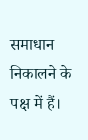समाधान निकालने के पक्ष में हैं।